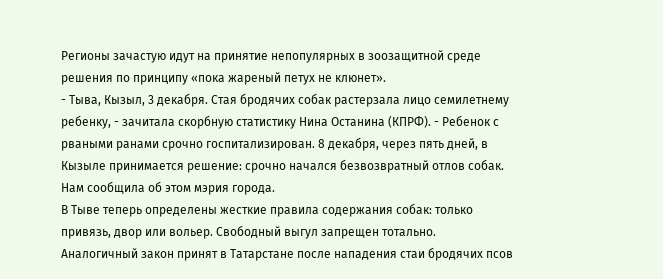Регионы зачастую идут на принятие непопулярных в зоозащитной среде решения по принципу «пока жареный петух не клюнет».
- Тыва, Кызыл, 3 декабря. Стая бродячих собак растерзала лицо семилетнему ребенку, - зачитала скорбную статистику Нина Останина (КПРФ). - Ребенок с рваными ранами срочно госпитализирован. 8 декабря, через пять дней, в Кызыле принимается решение: срочно начался безвозвратный отлов собак. Нам сообщила об этом мэрия города.
В Тыве теперь определены жесткие правила содержания собак: только привязь, двор или вольер. Свободный выгул запрещен тотально.
Аналогичный закон принят в Татарстане после нападения стаи бродячих псов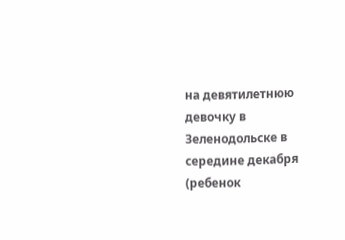на девятилетнюю девочку в Зеленодольске в середине декабря (ребенок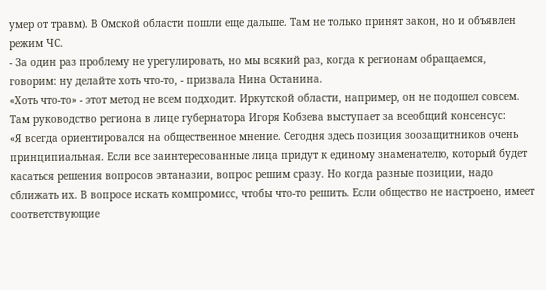умер от травм). В Омской области пошли еще дальше. Там не только принят закон, но и объявлен режим ЧС.
- За один раз проблему не урегулировать, но мы всякий раз, когда к регионам обращаемся, говорим: ну делайте хоть что-то, - призвала Нина Останина.
«Хоть что-то» - этот метод не всем подходит. Иркутской области, например, он не подошел совсем. Там руководство региона в лице губернатора Игоря Кобзева выступает за всеобщий консенсус:
«Я всегда ориентировался на общественное мнение. Сегодня здесь позиция зоозащитников очень принципиальная. Если все заинтересованные лица придут к единому знаменателю, который будет касаться решения вопросов эвтаназии, вопрос решим сразу. Но когда разные позиции, надо сближать их. В вопросе искать компромисс, чтобы что-то решить. Если общество не настроено, имеет соответствующие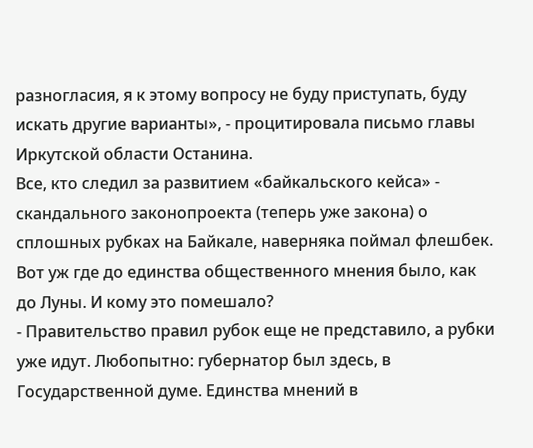разногласия, я к этому вопросу не буду приступать, буду искать другие варианты», - процитировала письмо главы Иркутской области Останина.
Все, кто следил за развитием «байкальского кейса» - скандального законопроекта (теперь уже закона) о сплошных рубках на Байкале, наверняка поймал флешбек. Вот уж где до единства общественного мнения было, как до Луны. И кому это помешало?
- Правительство правил рубок еще не представило, а рубки уже идут. Любопытно: губернатор был здесь, в Государственной думе. Единства мнений в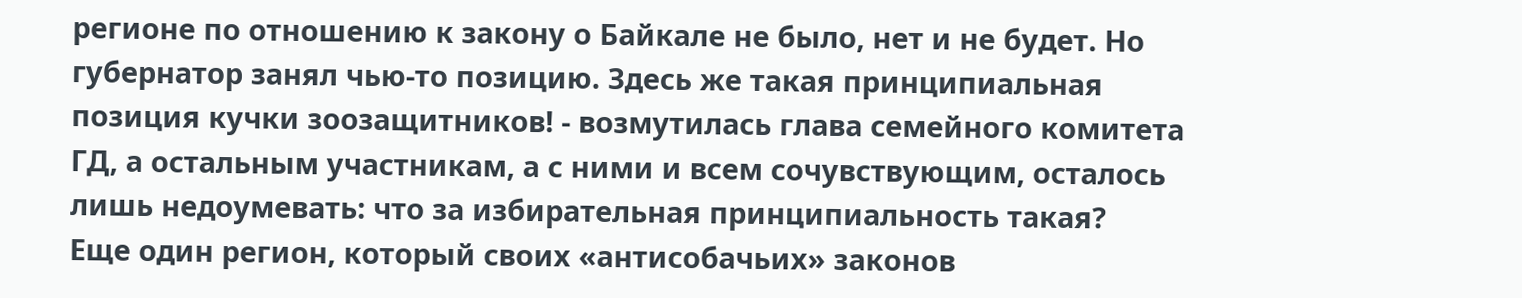регионе по отношению к закону о Байкале не было, нет и не будет. Но губернатор занял чью-то позицию. Здесь же такая принципиальная позиция кучки зоозащитников! - возмутилась глава семейного комитета ГД, а остальным участникам, а с ними и всем сочувствующим, осталось лишь недоумевать: что за избирательная принципиальность такая?
Еще один регион, который своих «антисобачьих» законов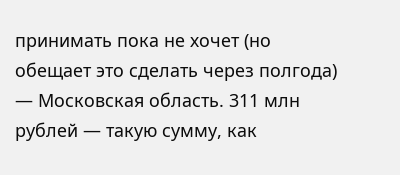принимать пока не хочет (но обещает это сделать через полгода) — Московская область. 311 млн рублей — такую сумму, как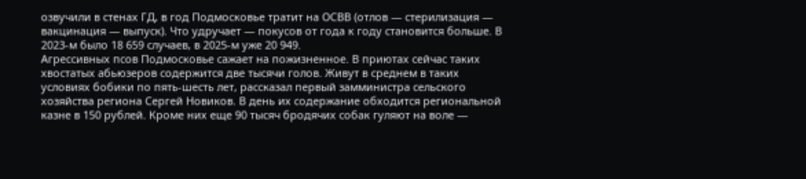озвучили в стенах ГД, в год Подмосковье тратит на ОСВВ (отлов — стерилизация — вакцинация — выпуск). Что удручает — покусов от года к году становится больше. В 2023-м было 18 659 случаев, в 2025-м уже 20 949.
Агрессивных псов Подмосковье сажает на пожизненное. В приютах сейчас таких хвостатых абьюзеров содержится две тысячи голов. Живут в среднем в таких условиях бобики по пять-шесть лет, рассказал первый замминистра сельского хозяйства региона Сергей Новиков. В день их содержание обходится региональной казне в 150 рублей. Кроме них еще 90 тысяч бродячих собак гуляют на воле —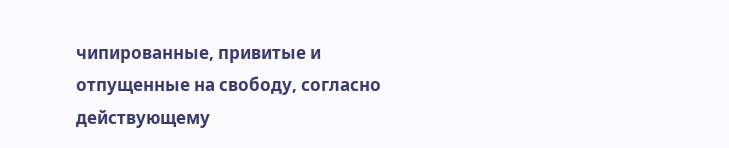чипированные, привитые и отпущенные на свободу, согласно действующему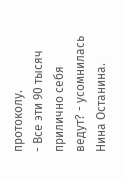протоколу.
- Все эти 90 тысяч прилично себя ведут? - усомнилась Нина Останина.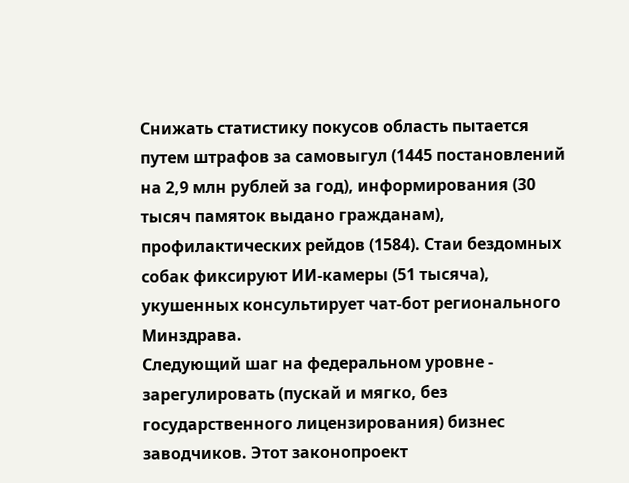Снижать статистику покусов область пытается путем штрафов за самовыгул (1445 постановлений на 2,9 млн рублей за год), информирования (30 тысяч памяток выдано гражданам), профилактических рейдов (1584). Стаи бездомных собак фиксируют ИИ-камеры (51 тысяча), укушенных консультирует чат-бот регионального Минздрава.
Следующий шаг на федеральном уровне - зарегулировать (пускай и мягко, без государственного лицензирования) бизнес заводчиков. Этот законопроект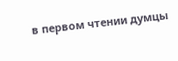в первом чтении думцы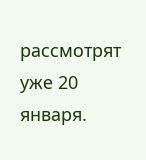рассмотрят уже 20 января.